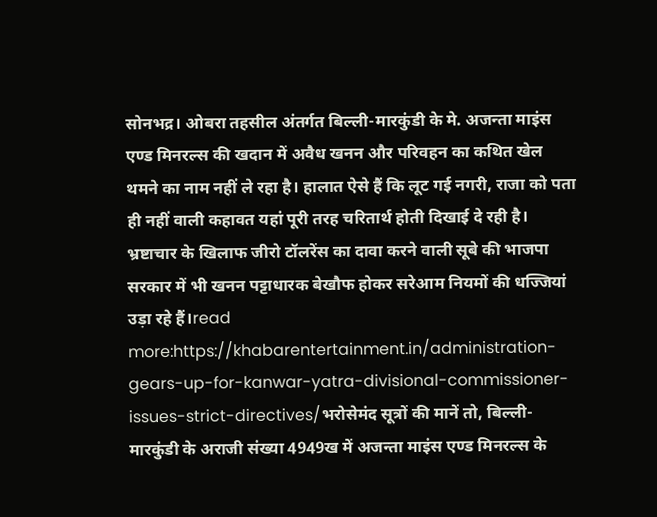सोनभद्र। ओबरा तहसील अंतर्गत बिल्ली-मारकुंडी के मे. अजन्ता माइंस एण्ड मिनरल्स की खदान में अवैध खनन और परिवहन का कथित खेल थमने का नाम नहीं ले रहा है। हालात ऐसे हैं कि लूट गई नगरी, राजा को पता ही नहीं वाली कहावत यहां पूरी तरह चरितार्थ होती दिखाई दे रही है। भ्रष्टाचार के खिलाफ जीरो टॉलरेंस का दावा करने वाली सूबे की भाजपा सरकार में भी खनन पट्टाधारक बेखौफ होकर सरेआम नियमों की धज्जियां उड़ा रहे हैं।read more:https://khabarentertainment.in/administration-gears-up-for-kanwar-yatra-divisional-commissioner-issues-strict-directives/भरोसेमंद सूत्रों की मानें तो, बिल्ली-मारकुंडी के अराजी संख्या 4949ख में अजन्ता माइंस एण्ड मिनरल्स के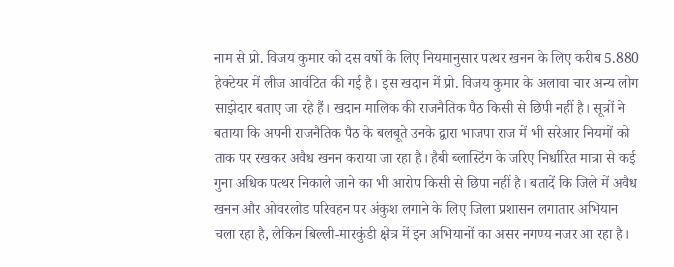नाम से प्रो. विजय कुमार को दस वर्षो के लिए नियमानुसार पत्थर खनन के लिए करीब 5.880 हेक्टेयर में लीज आवंटित की गई है। इस खदान में प्रो. विजय कुमार के अलावा चार अन्य लोग साझेदार बताए जा रहे हैं। खदान मालिक की राजनैतिक पैठ किसी से छिपी नहीं है। सूत्रों ने बताया कि अपनी राजनैतिक पैठ के बलबूते उनके द्वारा भाजपा राज में भी सरेआर नियमों को ताक पर रखकर अवैध खनन कराया जा रहा है। हैबी ब्लास्टिंग के जरिए निर्धारित मात्रा से कई गुना अधिक पत्थर निकाले जाने का भी आरोप किसी से छिपा नहीं है। बतादें कि जिले में अवैध खनन और ओवरलोड परिवहन पर अंकुश लगाने के लिए जिला प्रशासन लगातार अभियान चला रहा है, लेकिन बिल्ली-मारकुंडी क्षेत्र में इन अभियानों का असर नगण्य नजर आ रहा है।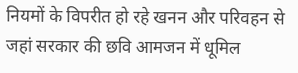नियमों के विपरीत हो रहे खनन और परिवहन से जहां सरकार की छवि आमजन में धूमिल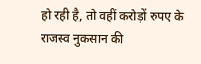हो रही है, तो वहीं करोड़ों रुपए के राजस्व नुकसान की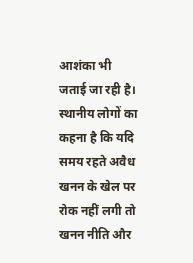आशंका भी जताई जा रही है। स्थानीय लोगों का कहना है कि यदि समय रहते अवैध खनन के खेल पर रोक नहीं लगी तो खनन नीति और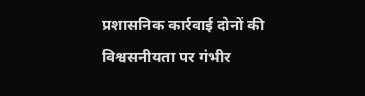प्रशासनिक कार्रवाई दोनों की विश्वसनीयता पर गंभीर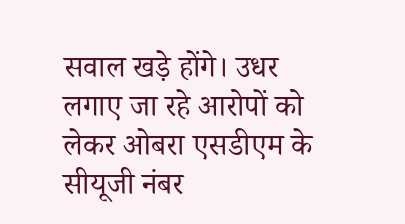सवाल खड़े होंगे। उधर लगाए जा रहे आरोपों को लेकर ओबरा एसडीएम के सीयूजी नंबर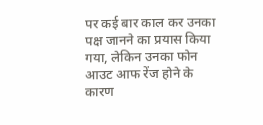पर कई बार काल कर उनका पक्ष जानने का प्रयास किया गया, लेकिन उनका फोन आउट आफ रेंज होने के कारण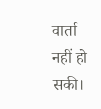वार्ता नहीं हो सकी।